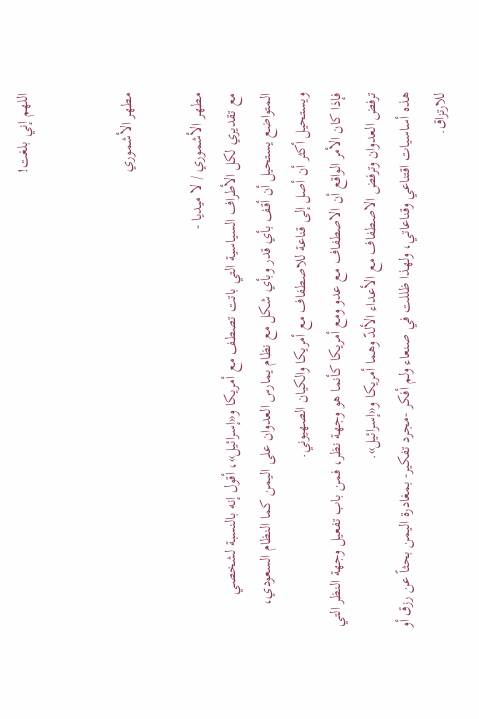اللهم إني بلغت!


مطهر الأشموري

مطهر الأشموري / لا ميديا -
مع تقديري لكل الأطراف السياسية التي باتت تصطف مع أمريكا و«إسرائيل»، أقول إنه بالنسبة لشخصي المتواضع يستحيل أن أقف بأي قدر وبأي شكل مع نظام يمارس العدوان على اليمن كما النظام السعودي، ويستحيل أكثر أن أصل إلى قناعة للاصطفاف مع أمريكا والكيان الصهيوني.
فإذا كان الأمر الواقع أن الاصطفاف مع عدو ومع أمريكا كأنما هو وجهة نظر، فمن باب تفعيل وجهة النظر التي ترفض العدوان وترفض الاصطفاف مع الأعداء الألدّ وهما أمريكا و«إسرائيل».
هذه أساسيات اقتناعي وقناعاتي، ولهذا ظللت في صنعاء ولم أفكر -مجرد تفكير- بمغادرة اليمن بحثاً عن رزق أو للارتزاق.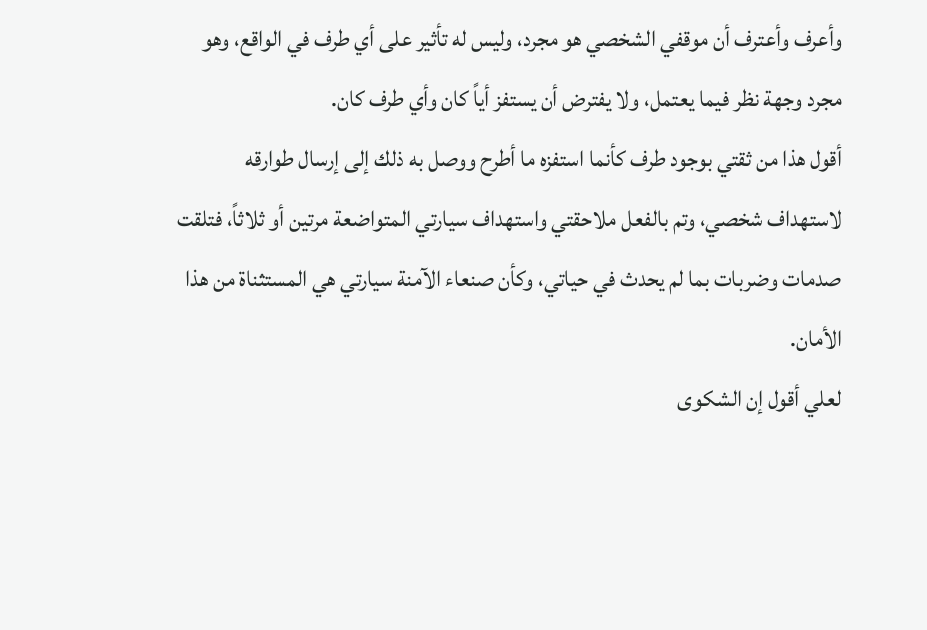وأعرف وأعترف أن موقفي الشخصي هو مجرد، وليس له تأثير على أي طرف في الواقع، وهو مجرد وجهة نظر فيما يعتمل، ولا يفترض أن يستفز أیاً كان وأي طرف كان.
أقول هذا من ثقتي بوجود طرف كأنما استفزه ما أطرح ووصل به ذلك إلى إرسال طوارقه لاستهداف شخصي، وتم بالفعل ملاحقتي واستهداف سيارتي المتواضعة مرتين أو ثلاثاً، فتلقت صدمات وضربات بما لم يحدث في حياتي، وكأن صنعاء الآمنة سيارتي هي المستثناة من هذا الأمان.
لعلي أقول إن الشكوى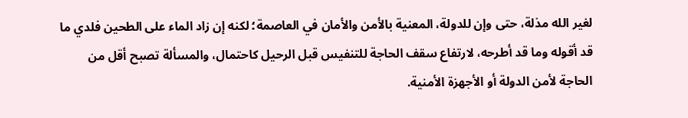لغير الله مذلة، حتى وإن للدولة، المعنية بالأمن والأمان في العاصمة؛ لكنه إن زاد الماء على الطحين فلدي ما قد أقوله وما قد أطرحه، لارتفاع سقف الحاجة للتنفيس قبل الرحيل كاحتمال، والمسألة تصبح أقل من الحاجة لأمن الدولة أو الأجهزة الأمنية.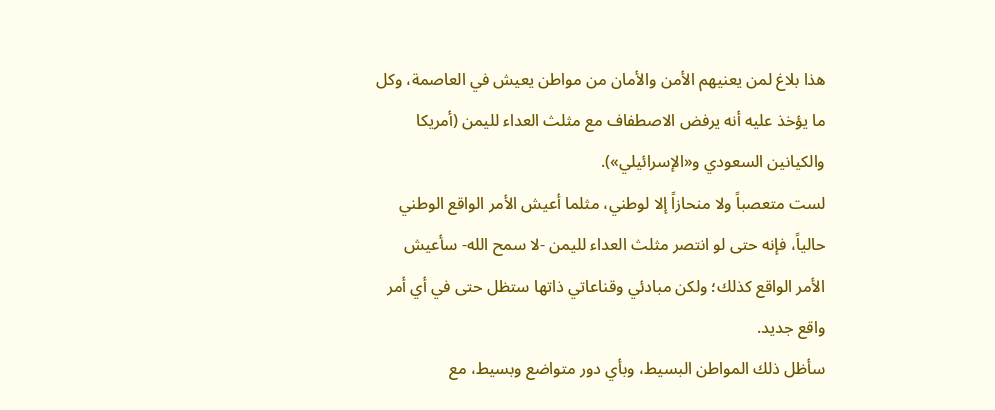هذا بلاغ لمن يعنيهم الأمن والأمان من مواطن يعيش في العاصمة، وكل ما يؤخذ عليه أنه يرفض الاصطفاف مع مثلث العداء لليمن (أمريكا والكيانين السعودي و«الإسرائيلي»).
لست متعصباً ولا منحازاً إلا لوطني، مثلما أعيش الأمر الواقع الوطني حالياً، فإنه حتى لو انتصر مثلث العداء لليمن -لا سمح الله- سأعيش الأمر الواقع كذلك؛ ولكن مبادئي وقناعاتي ذاتها ستظل حتى في أي أمر واقع جديد.
سأظل ذلك المواطن البسيط، وبأي دور متواضع وبسيط، مع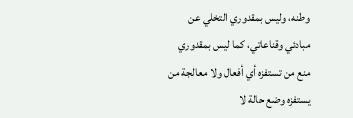وطنه، وليس بمقدوري التخلي عن مبادئي وقناعاتي، كما ليس بمقدوري منع من تستفزه أي أفعال ولا معالجة من يستفزه وضع حالة لا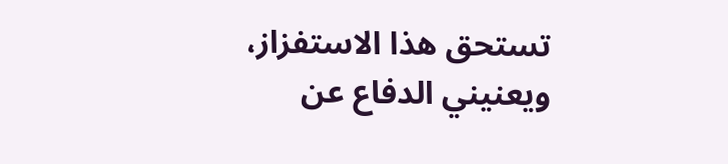تستحق هذا الاستفزاز، ويعنيني الدفاع عن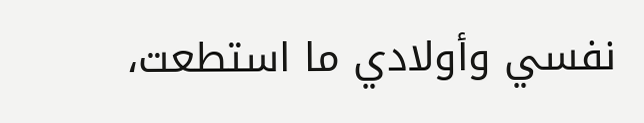نفسي وأولادي ما استطعت،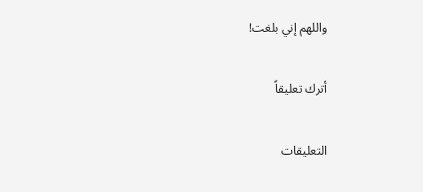واللهم إني بلغت!

أترك تعليقاً

التعليقات